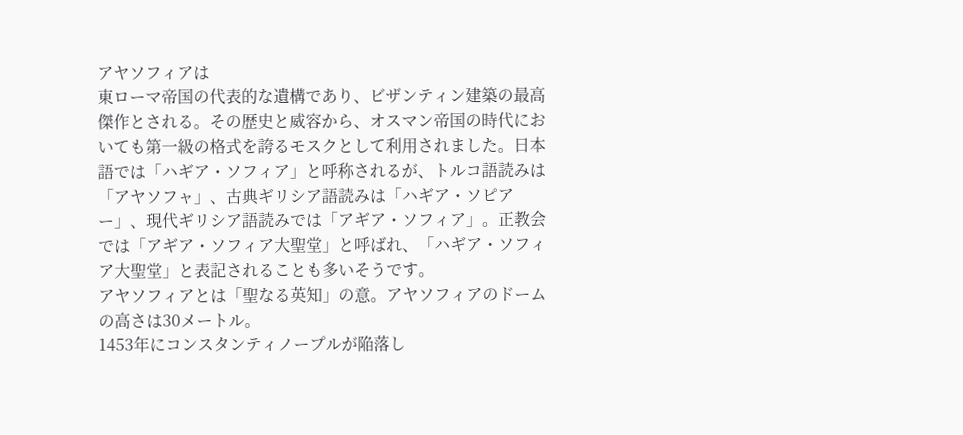アヤソフィアは
東ローマ帝国の代表的な遺構であり、ビザンティン建築の最高傑作とされる。その歴史と威容から、オスマン帝国の時代においても第一級の格式を誇るモスクとして利用されました。日本語では「ハギア・ソフィア」と呼称されるが、トルコ語読みは「アヤソフャ」、古典ギリシア語読みは「ハギア・ソピアー」、現代ギリシア語読みでは「アギア・ソフィア」。正教会では「アギア・ソフィア大聖堂」と呼ばれ、「ハギア・ソフィア大聖堂」と表記されることも多いそうです。
アヤソフィアとは「聖なる英知」の意。アヤソフィアのドームの高さは30メートル。
1453年にコンスタンティノープルが陥落し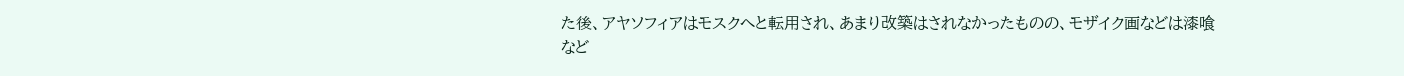た後、アヤソフィアはモスクへと転用され、あまり改築はされなかったものの、モザイク画などは漆喰など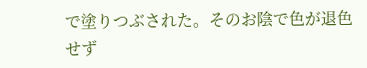で塗りつぶされた。そのお陰で色が退色せず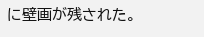に壁画が残された。